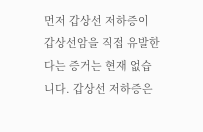먼저 갑상선 저하증이 갑상선암을 직접 유발한다는 증거는 현재 없습니다. 갑상선 저하증은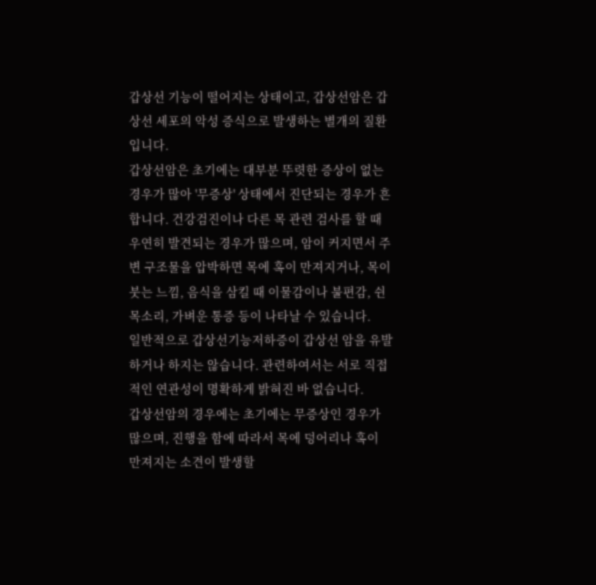갑상선 기능이 떨어지는 상태이고, 갑상선암은 갑상선 세포의 악성 증식으로 발생하는 별개의 질환입니다.
갑상선암은 초기에는 대부분 뚜렷한 증상이 없는 경우가 많아 '무증상' 상태에서 진단되는 경우가 흔합니다. 건강검진이나 다른 목 관련 검사를 할 때 우연히 발견되는 경우가 많으며, 암이 커지면서 주변 구조물을 압박하면 목에 혹이 만져지거나, 목이 붓는 느낌, 음식을 삼킬 때 이물감이나 불편감, 쉰 목소리, 가벼운 통증 등이 나타날 수 있습니다.
일반적으로 갑상선기능저하증이 갑상선 암을 유발하거나 하지는 않습니다. 관련하여서는 서로 직접적인 연관성이 명확하게 밝혀진 바 없습니다.
갑상선암의 경우에는 초기에는 무증상인 경우가 많으며, 진행을 함에 따라서 목에 덩어리나 혹이 만져지는 소견이 발생할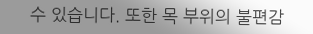수 있습니다. 또한 목 부위의 불편감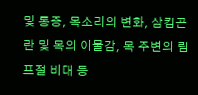및 통증, 목소리의 변화, 삼킴곤란 및 목의 이물감, 목 주변의 림프절 비대 등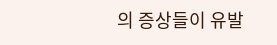의 증상들이 유발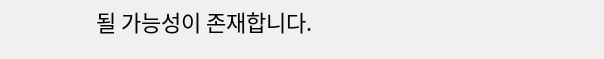될 가능성이 존재합니다.